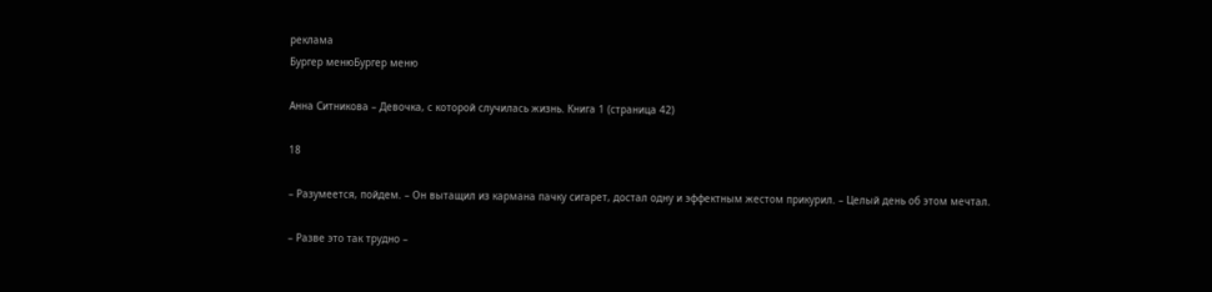реклама
Бургер менюБургер меню

Анна Ситникова – Девочка, с которой случилась жизнь. Книга 1 (страница 42)

18

– Разумеется, пойдем. – Он вытащил из кармана пачку сигарет, достал одну и эффектным жестом прикурил. – Целый день об этом мечтал.

– Разве это так трудно –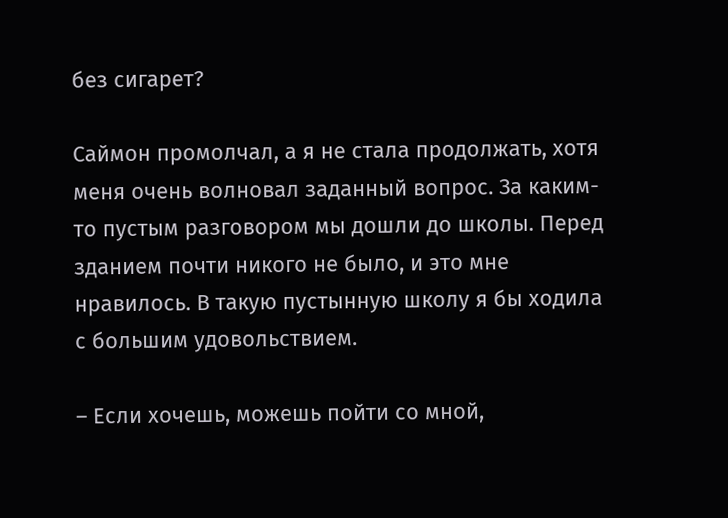без сигарет?

Саймон промолчал, а я не стала продолжать, хотя меня очень волновал заданный вопрос. За каким-то пустым разговором мы дошли до школы. Перед зданием почти никого не было, и это мне нравилось. В такую пустынную школу я бы ходила с большим удовольствием.

– Если хочешь, можешь пойти со мной,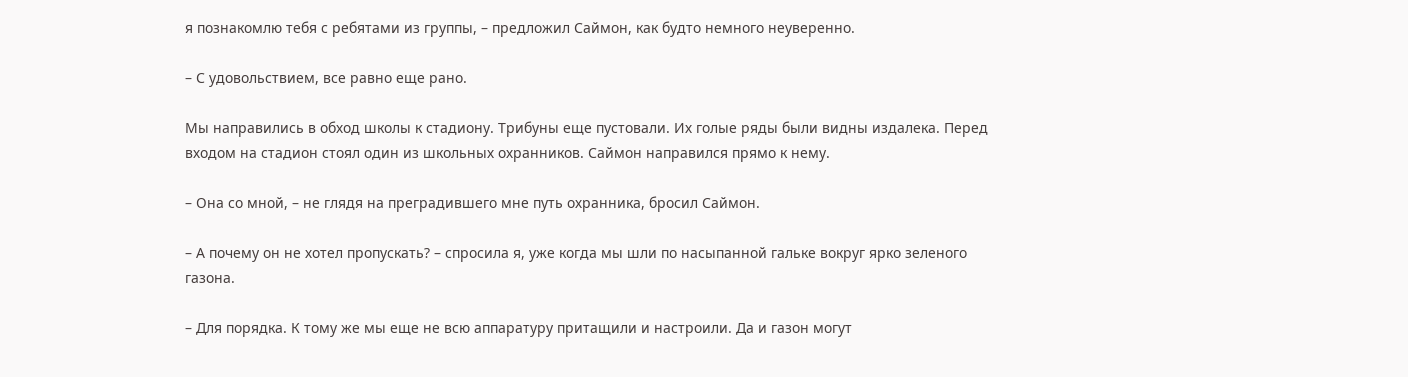я познакомлю тебя с ребятами из группы, – предложил Саймон, как будто немного неуверенно.

– С удовольствием, все равно еще рано.

Мы направились в обход школы к стадиону. Трибуны еще пустовали. Их голые ряды были видны издалека. Перед входом на стадион стоял один из школьных охранников. Саймон направился прямо к нему.

– Она со мной, – не глядя на преградившего мне путь охранника, бросил Саймон.

– А почему он не хотел пропускать? – спросила я, уже когда мы шли по насыпанной гальке вокруг ярко зеленого газона.

– Для порядка. К тому же мы еще не всю аппаратуру притащили и настроили. Да и газон могут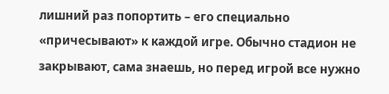лишний раз попортить – его специально «причесывают» к каждой игре. Обычно стадион не закрывают, сама знаешь, но перед игрой все нужно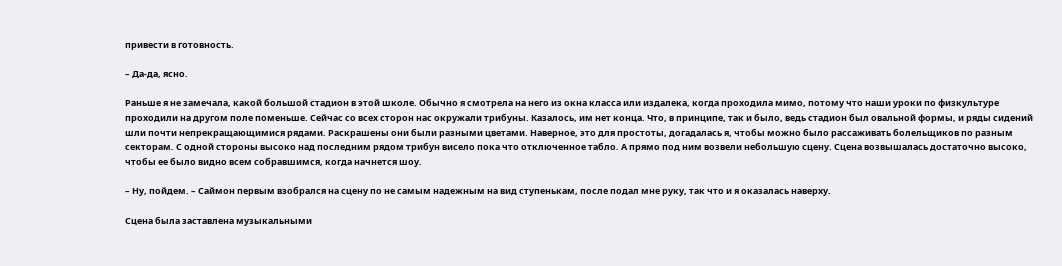привести в готовность.

– Да-да, ясно.

Раньше я не замечала, какой большой стадион в этой школе. Обычно я смотрела на него из окна класса или издалека, когда проходила мимо, потому что наши уроки по физкультуре проходили на другом поле поменьше. Сейчас со всех сторон нас окружали трибуны. Казалось, им нет конца. Что, в принципе, так и было, ведь стадион был овальной формы, и ряды сидений шли почти непрекращающимися рядами. Раскрашены они были разными цветами. Наверное, это для простоты, догадалась я, чтобы можно было рассаживать болельщиков по разным секторам. С одной стороны высоко над последним рядом трибун висело пока что отключенное табло. А прямо под ним возвели небольшую сцену. Сцена возвышалась достаточно высоко, чтобы ее было видно всем собравшимся, когда начнется шоу.

– Ну, пойдем. – Саймон первым взобрался на сцену по не самым надежным на вид ступенькам, после подал мне руку, так что и я оказалась наверху.

Сцена была заставлена музыкальными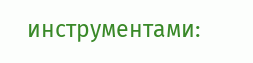инструментами: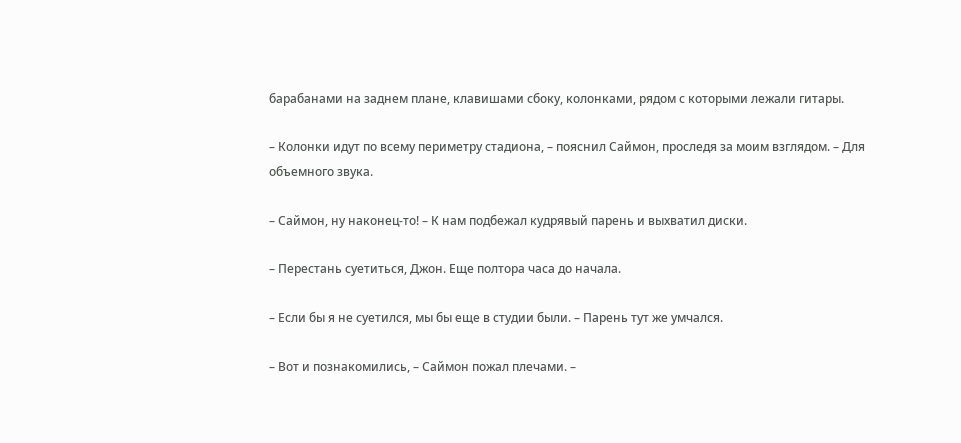барабанами на заднем плане, клавишами сбоку, колонками, рядом с которыми лежали гитары.

– Колонки идут по всему периметру стадиона, – пояснил Саймон, проследя за моим взглядом. – Для объемного звука.

– Саймон, ну наконец-то! – К нам подбежал кудрявый парень и выхватил диски.

– Перестань суетиться, Джон. Еще полтора часа до начала.

– Если бы я не суетился, мы бы еще в студии были. – Парень тут же умчался.

– Вот и познакомились, – Саймон пожал плечами. –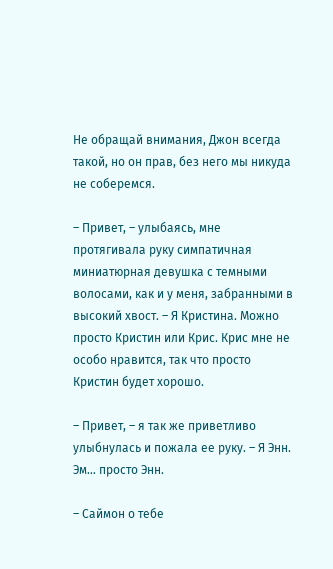Не обращай внимания, Джон всегда такой, но он прав, без него мы никуда не соберемся.

– Привет, – улыбаясь, мне протягивала руку симпатичная миниатюрная девушка с темными волосами, как и у меня, забранными в высокий хвост. – Я Кристина. Можно просто Кристин или Крис. Крис мне не особо нравится, так что просто Кристин будет хорошо.

– Привет, – я так же приветливо улыбнулась и пожала ее руку. – Я Энн. Эм… просто Энн.

– Саймон о тебе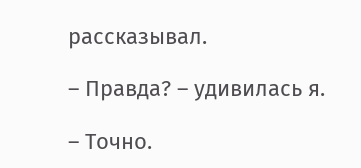рассказывал.

– Правда? – удивилась я.

– Точно.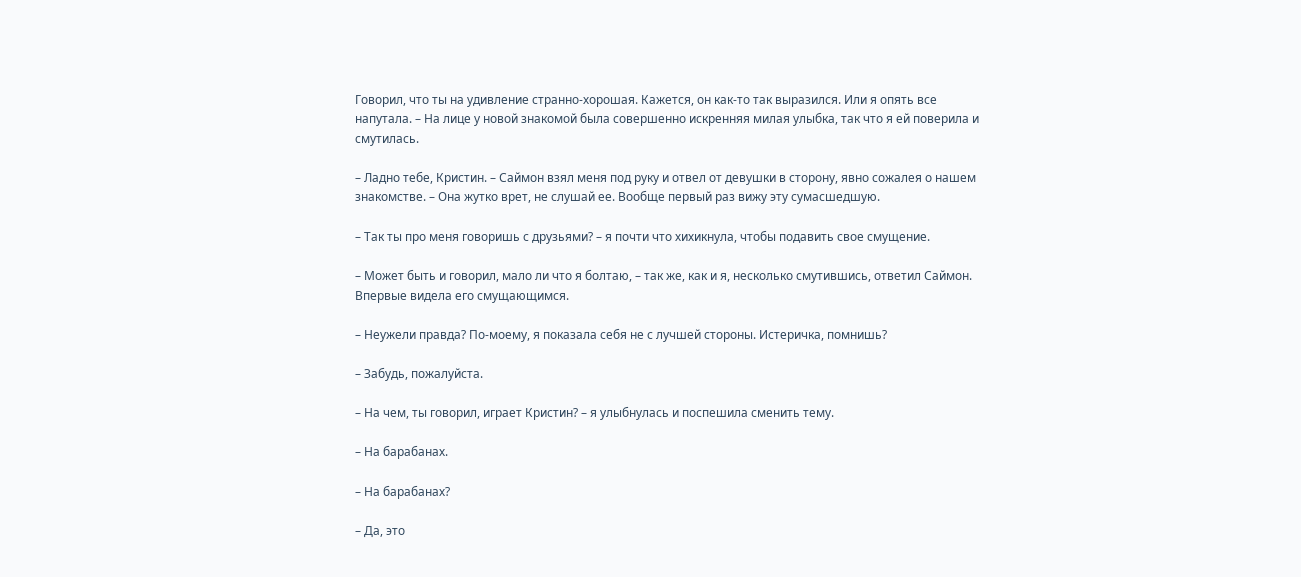Говорил, что ты на удивление странно-хорошая. Кажется, он как-то так выразился. Или я опять все напутала. – На лице у новой знакомой была совершенно искренняя милая улыбка, так что я ей поверила и смутилась.

– Ладно тебе, Кристин. – Саймон взял меня под руку и отвел от девушки в сторону, явно сожалея о нашем знакомстве. – Она жутко врет, не слушай ее. Вообще первый раз вижу эту сумасшедшую.

– Так ты про меня говоришь с друзьями? – я почти что хихикнула, чтобы подавить свое смущение.

– Может быть и говорил, мало ли что я болтаю, – так же, как и я, несколько смутившись, ответил Саймон. Впервые видела его смущающимся.

– Неужели правда? По-моему, я показала себя не с лучшей стороны. Истеричка, помнишь?

– Забудь, пожалуйста.

– На чем, ты говорил, играет Кристин? – я улыбнулась и поспешила сменить тему.

– На барабанах.

– На барабанах?

– Да, это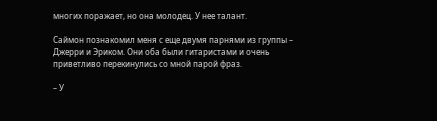многих поражает, но она молодец. У нее талант.

Саймон познакомил меня с еще двумя парнями из группы – Джерри и Эриком. Они оба были гитаристами и очень приветливо перекинулись со мной парой фраз.

– У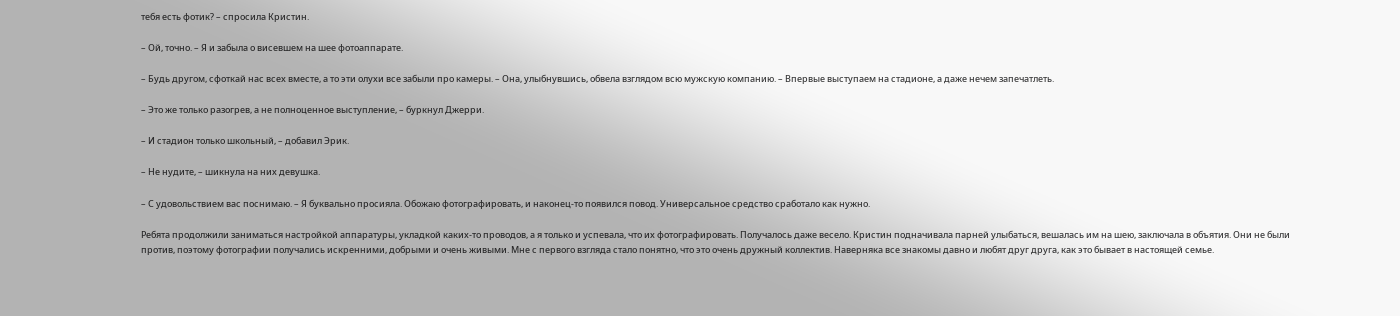тебя есть фотик? – спросила Кристин.

– Ой, точно. – Я и забыла о висевшем на шее фотоаппарате.

– Будь другом, сфоткай нас всех вместе, а то эти олухи все забыли про камеры. – Она, улыбнувшись, обвела взглядом всю мужскую компанию. – Впервые выступаем на стадионе, а даже нечем запечатлеть.

– Это же только разогрев, а не полноценное выступление, – буркнул Джерри.

– И стадион только школьный, – добавил Эрик.

– Не нудите, – шикнула на них девушка.

– С удовольствием вас поснимаю. – Я буквально просияла. Обожаю фотографировать, и наконец-то появился повод. Универсальное средство сработало как нужно.

Ребята продолжили заниматься настройкой аппаратуры, укладкой каких-то проводов, а я только и успевала, что их фотографировать. Получалось даже весело. Кристин подначивала парней улыбаться, вешалась им на шею, заключала в объятия. Они не были против, поэтому фотографии получались искренними, добрыми и очень живыми. Мне с первого взгляда стало понятно, что это очень дружный коллектив. Наверняка все знакомы давно и любят друг друга, как это бывает в настоящей семье.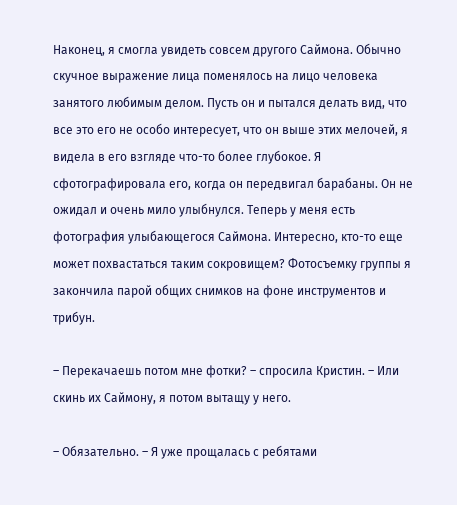Наконец, я смогла увидеть совсем другого Саймона. Обычно скучное выражение лица поменялось на лицо человека занятого любимым делом. Пусть он и пытался делать вид, что все это его не особо интересует, что он выше этих мелочей, я видела в его взгляде что-то более глубокое. Я сфотографировала его, когда он передвигал барабаны. Он не ожидал и очень мило улыбнулся. Теперь у меня есть фотография улыбающегося Саймона. Интересно, кто-то еще может похвастаться таким сокровищем? Фотосъемку группы я закончила парой общих снимков на фоне инструментов и трибун.

– Перекачаешь потом мне фотки? – спросила Кристин. – Или скинь их Саймону, я потом вытащу у него.

– Обязательно. – Я уже прощалась с ребятами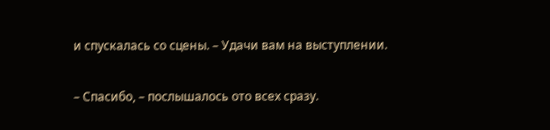и спускалась со сцены. – Удачи вам на выступлении.

– Спасибо, – послышалось ото всех сразу.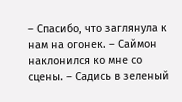– Спасибо, что заглянула к нам на огонек. – Саймон наклонился ко мне со сцены. – Садись в зеленый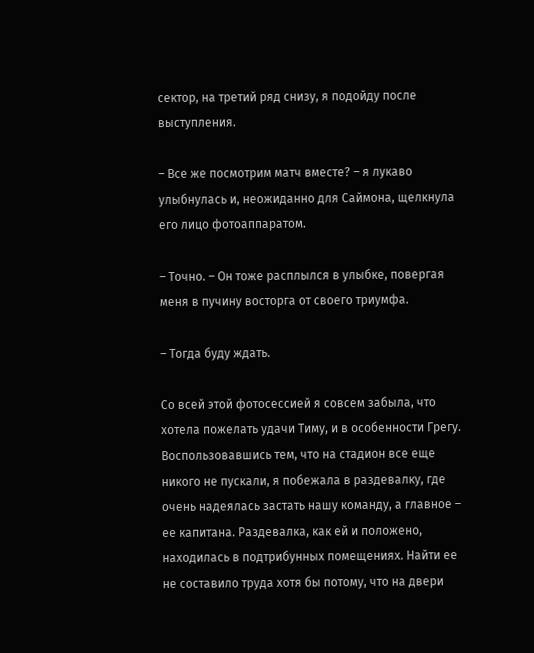сектор, на третий ряд снизу, я подойду после выступления.

– Все же посмотрим матч вместе? – я лукаво улыбнулась и, неожиданно для Саймона, щелкнула его лицо фотоаппаратом.

– Точно. – Он тоже расплылся в улыбке, повергая меня в пучину восторга от своего триумфа.

– Тогда буду ждать.

Со всей этой фотосессией я совсем забыла, что хотела пожелать удачи Тиму, и в особенности Грегу. Воспользовавшись тем, что на стадион все еще никого не пускали, я побежала в раздевалку, где очень надеялась застать нашу команду, а главное – ее капитана. Раздевалка, как ей и положено, находилась в подтрибунных помещениях. Найти ее не составило труда хотя бы потому, что на двери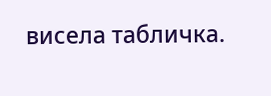висела табличка.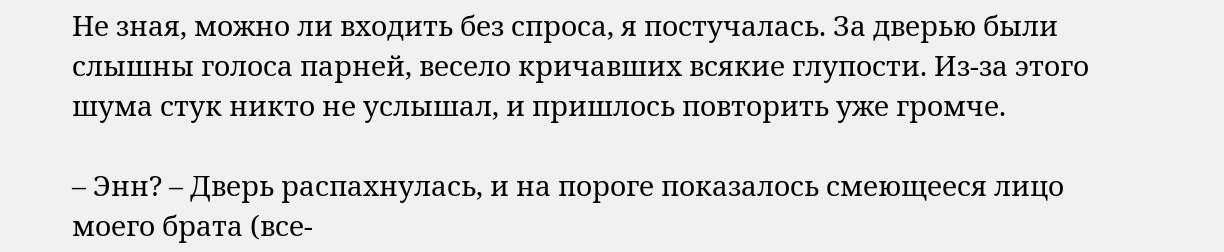Не зная, можно ли входить без спроса, я постучалась. За дверью были слышны голоса парней, весело кричавших всякие глупости. Из-за этого шума стук никто не услышал, и пришлось повторить уже громче.

– Энн? – Дверь распахнулась, и на пороге показалось смеющееся лицо моего брата (все-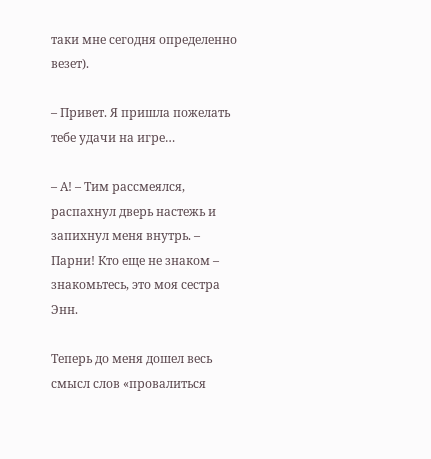таки мне сегодня определенно везет).

– Привет. Я пришла пожелать тебе удачи на игре…

– А! – Тим рассмеялся, распахнул дверь настежь и запихнул меня внутрь. – Парни! Кто еще не знаком – знакомьтесь, это моя сестра Энн.

Теперь до меня дошел весь смысл слов «провалиться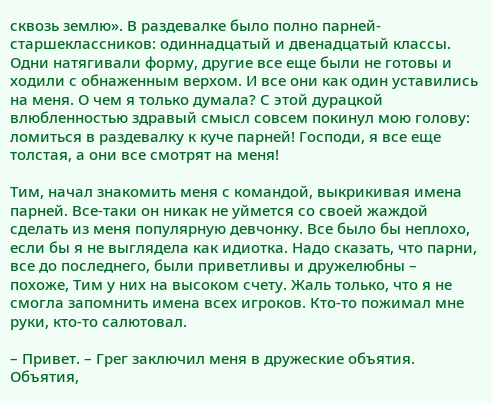сквозь землю». В раздевалке было полно парней-старшеклассников: одиннадцатый и двенадцатый классы. Одни натягивали форму, другие все еще были не готовы и ходили с обнаженным верхом. И все они как один уставились на меня. О чем я только думала? С этой дурацкой влюбленностью здравый смысл совсем покинул мою голову: ломиться в раздевалку к куче парней! Господи, я все еще толстая, а они все смотрят на меня!

Тим, начал знакомить меня с командой, выкрикивая имена парней. Все-таки он никак не уймется со своей жаждой сделать из меня популярную девчонку. Все было бы неплохо, если бы я не выглядела как идиотка. Надо сказать, что парни, все до последнего, были приветливы и дружелюбны – похоже, Тим у них на высоком счету. Жаль только, что я не смогла запомнить имена всех игроков. Кто-то пожимал мне руки, кто-то салютовал.

– Привет. – Грег заключил меня в дружеские объятия. Объятия,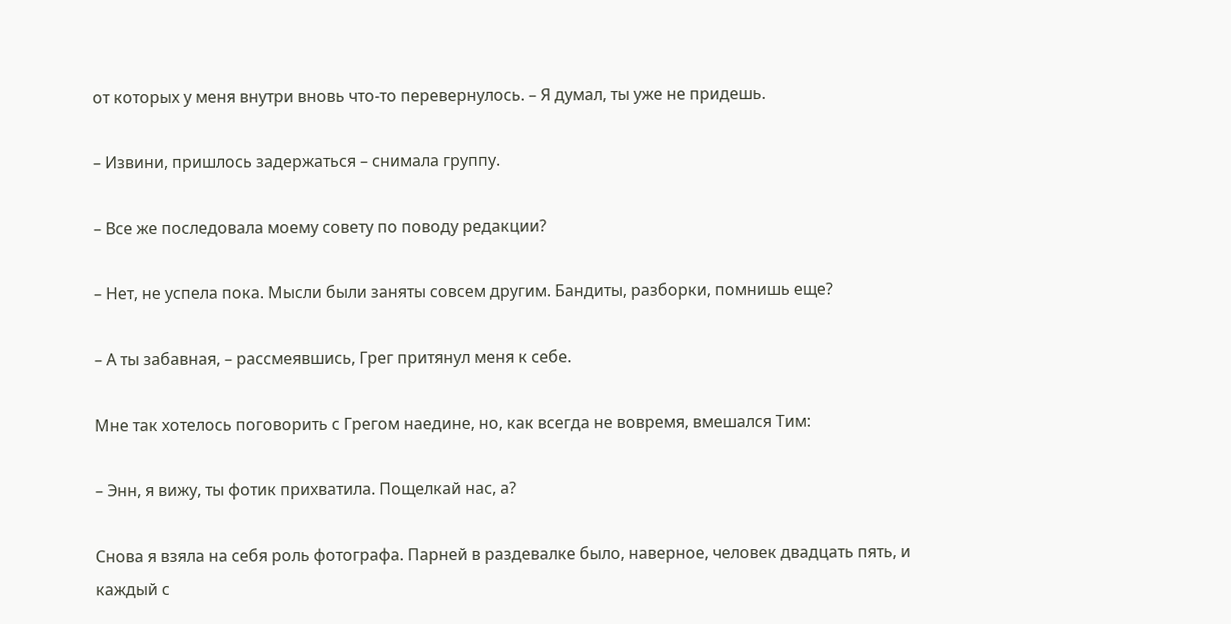от которых у меня внутри вновь что-то перевернулось. – Я думал, ты уже не придешь.

– Извини, пришлось задержаться – снимала группу.

– Все же последовала моему совету по поводу редакции?

– Нет, не успела пока. Мысли были заняты совсем другим. Бандиты, разборки, помнишь еще?

– А ты забавная, – рассмеявшись, Грег притянул меня к себе.

Мне так хотелось поговорить с Грегом наедине, но, как всегда не вовремя, вмешался Тим:

– Энн, я вижу, ты фотик прихватила. Пощелкай нас, а?

Снова я взяла на себя роль фотографа. Парней в раздевалке было, наверное, человек двадцать пять, и каждый с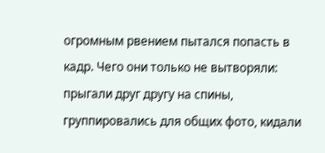огромным рвением пытался попасть в кадр. Чего они только не вытворяли: прыгали друг другу на спины, группировались для общих фото, кидали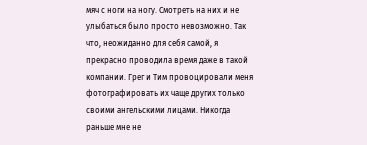мяч с ноги на ногу. Смотреть на них и не улыбаться было просто невозможно. Так что, неожиданно для себя самой, я прекрасно проводила время даже в такой компании. Грег и Тим провоцировали меня фотографировать их чаще других только своими ангельскими лицами. Никогда раньше мне не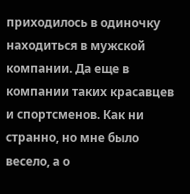приходилось в одиночку находиться в мужской компании. Да еще в компании таких красавцев и спортсменов. Как ни странно, но мне было весело, а о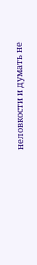неловкости и думать не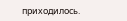приходилось.